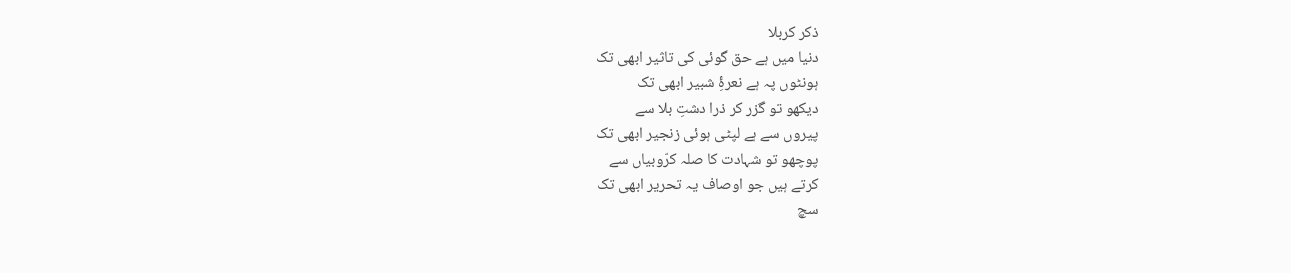ذکر کربلا
دنیا میں ہے حق گوئی کی تاثیر ابھی تک
ہونٹوں پہ ہے نعرۂِ شبیر ابھی تک
دیکھو تو گزر کر ذرا دشتِ بلا سے
پیروں سے ہے لپٹی ہوئی زنجیر ابھی تک
پوچھو تو شہادت کا صلہ کرّوبیاں سے
کرتے ہیں جو اوصاف یہ تحریر ابھی تک
سچ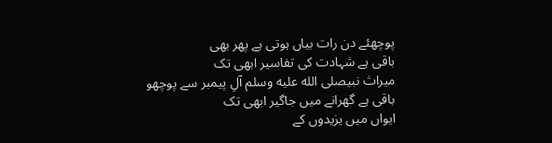پوچھئے دن رات بیاں ہوتی ہے پھر بھی
باقی ہے شہادت کی تفاسیر ابھی تک
میراث نبیصلى الله عليه وسلم آلِ پیمبر سے پوچھو
باقی ہے گھرانے میں جاگیر ابھی تک
ایواں میں یزیدوں کے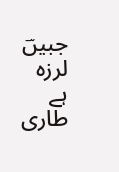جبیںؔ لرزہ ہے طاری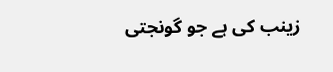زینب کی ہے جو گونجتی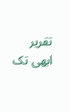تقریر ابھی تک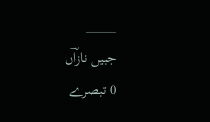_____
جبیں نازاؔں
0 تبصرے